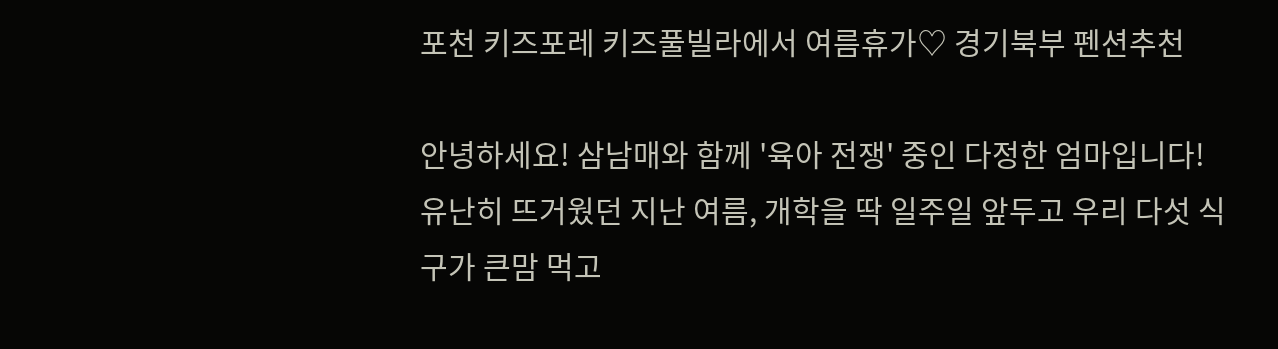포천 키즈포레 키즈풀빌라에서 여름휴가♡ 경기북부 펜션추천

안녕하세요! 삼남매와 함께 '육아 전쟁' 중인 다정한 엄마입니다!
유난히 뜨거웠던 지난 여름, 개학을 딱 일주일 앞두고 우리 다섯 식구가 큰맘 먹고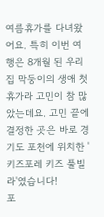여름휴가를 다녀왔어요. 특히 이번 여행은 8개월 된 우리 집 막둥이의 생애 첫 휴가라 고민이 참 많았는데요. 고민 끝에 결정한 곳은 바로 경기도 포천에 위치한 '키즈포레 키즈 풀빌라'였습니다!
포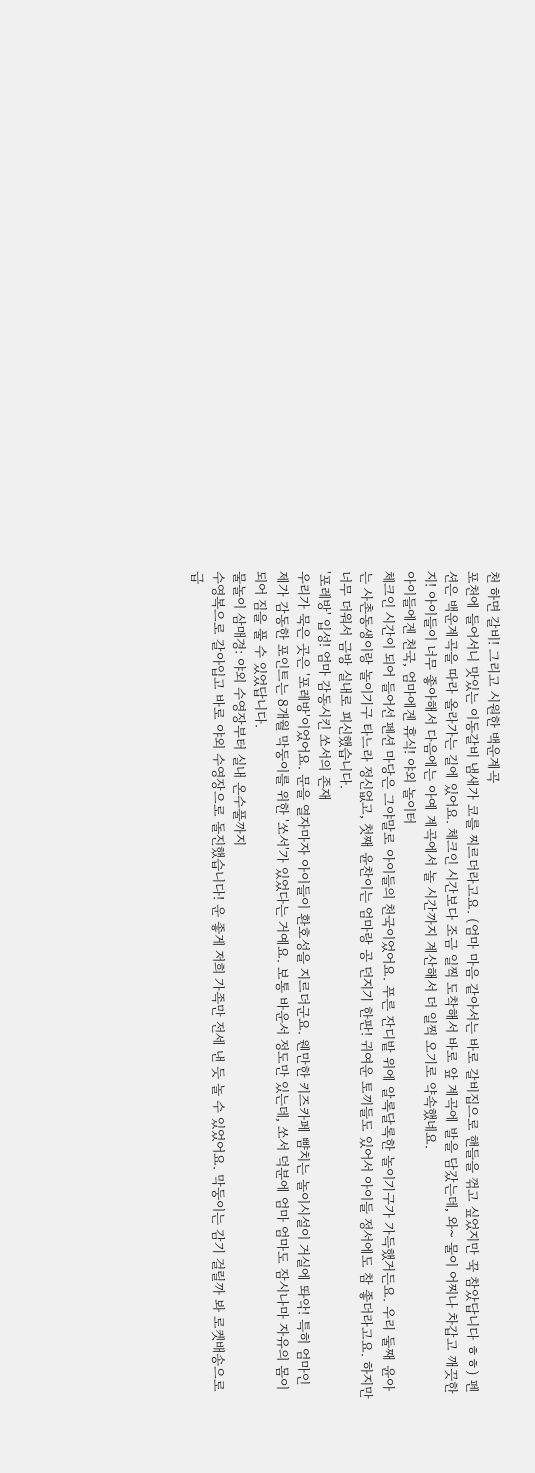천 하면 갈비! 그리고 시원한 백운계곡
포천에 들어서니 맛있는 이동갈비 냄새가 코를 찌르더라고요. (엄마 마음 같아서는 바로 갈비집으로 핸들을 꺾고 싶었지만 꾹 참았답니다 ㅎㅎ) 펜션은 백운계곡을 따라 올라가는 길에 있어요. 체크인 시간보다 조금 일찍 도착해서 바로 앞 계곡에 발을 담갔는데, 와~ 물이 어찌나 차갑고 깨끗한지! 아이들이 너무 좋아해서 다음에는 아예 계곡에서 놀 시간까지 계산해서 더 일찍 오기로 약속했네요.
아이들에겐 천국, 엄마에겐 휴식! 야외 놀이터
체크인 시간이 되어 들어선 펜션 마당은 그야말로 아이들의 천국이었어요. 푸른 잔디밭 위에 알록달록한 놀이기구가 가득했거든요. 우리 둘째 윤아는 사촌동생이랑 놀이기구 타느라 정신없고, 첫째 윤찬이는 엄마랑 공 던지기 한판! 귀여운 토끼들도 있어서 아이들 정서에도 참 좋더라고요. 하지만 너무 더워서 금방 실내로 피신했습니다.
'포레방' 입성! 엄마 감동시킨 쏘서의 존재
우리가 묵은 곳은 '포레방'이었어요. 문을 열자마자 아이들이 환호성을 지르더군요. 웬만한 키즈카페 뺨치는 놀이시설이 거실에 똬악! 특히 엄마인 제가 감동한 포인트는 8개월 막둥이를 위한 '쏘서'가 있었다는 거예요. 보통 바운서 정도만 있는데, 쏘서 덕분에 엄마 엄마도 잠시나마 자유의 몸이 되어 짐을 풀 수 있었답니다.
물놀이 삼매경: 야외 수영장부터 실내 온수풀까지
수영복으로 갈아입고 바로 야외 수영장으로 돌진했습니다! 운 좋게 저희 가족만 전세 낸 듯 놀 수 있었어요. 막둥이는 감기 걸릴까 봐 로켓배송으로 급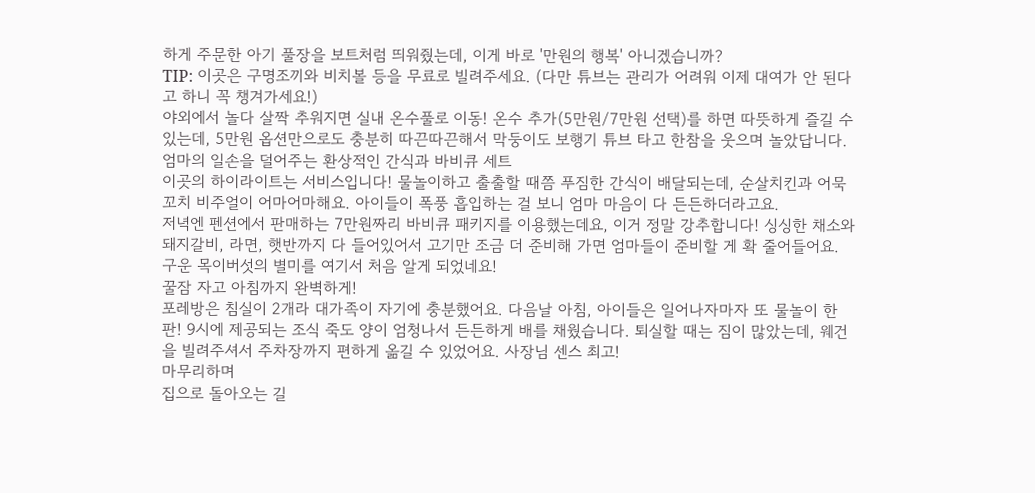하게 주문한 아기 풀장을 보트처럼 띄워줬는데, 이게 바로 '만원의 행복' 아니겠습니까?
TIP: 이곳은 구명조끼와 비치볼 등을 무료로 빌려주세요. (다만 튜브는 관리가 어려워 이제 대여가 안 된다고 하니 꼭 챙겨가세요!)
야외에서 놀다 살짝 추워지면 실내 온수풀로 이동! 온수 추가(5만원/7만원 선택)를 하면 따뜻하게 즐길 수 있는데, 5만원 옵션만으로도 충분히 따끈따끈해서 막둥이도 보행기 튜브 타고 한참을 웃으며 놀았답니다.
엄마의 일손을 덜어주는 환상적인 간식과 바비큐 세트
이곳의 하이라이트는 서비스입니다! 물놀이하고 출출할 때쯤 푸짐한 간식이 배달되는데, 순살치킨과 어묵꼬치 비주얼이 어마어마해요. 아이들이 폭풍 흡입하는 걸 보니 엄마 마음이 다 든든하더라고요.
저녁엔 펜션에서 판매하는 7만원짜리 바비큐 패키지를 이용했는데요, 이거 정말 강추합니다! 싱싱한 채소와 돼지갈비, 라면, 햇반까지 다 들어있어서 고기만 조금 더 준비해 가면 엄마들이 준비할 게 확 줄어들어요. 구운 목이버섯의 별미를 여기서 처음 알게 되었네요!
꿀잠 자고 아침까지 완벽하게!
포레방은 침실이 2개라 대가족이 자기에 충분했어요. 다음날 아침, 아이들은 일어나자마자 또 물놀이 한판! 9시에 제공되는 조식 죽도 양이 엄청나서 든든하게 배를 채웠습니다. 퇴실할 때는 짐이 많았는데, 웨건을 빌려주셔서 주차장까지 편하게 옮길 수 있었어요. 사장님 센스 최고!
마무리하며
집으로 돌아오는 길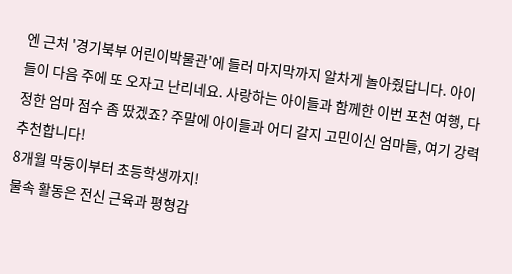엔 근처 '경기북부 어린이박물관'에 들러 마지막까지 알차게 놀아줬답니다. 아이들이 다음 주에 또 오자고 난리네요. 사랑하는 아이들과 함께한 이번 포천 여행, 다정한 엄마 점수 좀 땄겠죠? 주말에 아이들과 어디 갈지 고민이신 엄마들, 여기 강력 추천합니다!
8개월 막둥이부터 초등학생까지!
물속 활동은 전신 근육과 평형감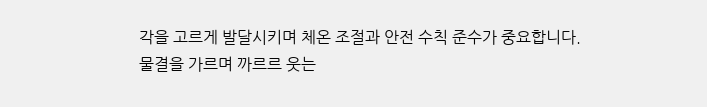각을 고르게 발달시키며 체온 조절과 안전 수칙 준수가 중요합니다.
물결을 가르며 까르르 웃는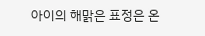아이의 해맑은 표정은 온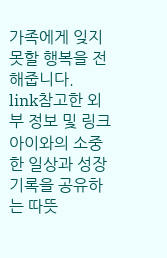가족에게 잊지 못할 행복을 전해줍니다.
link참고한 외부 정보 및 링크
아이와의 소중한 일상과 성장 기록을 공유하는 따뜻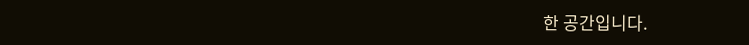한 공간입니다.